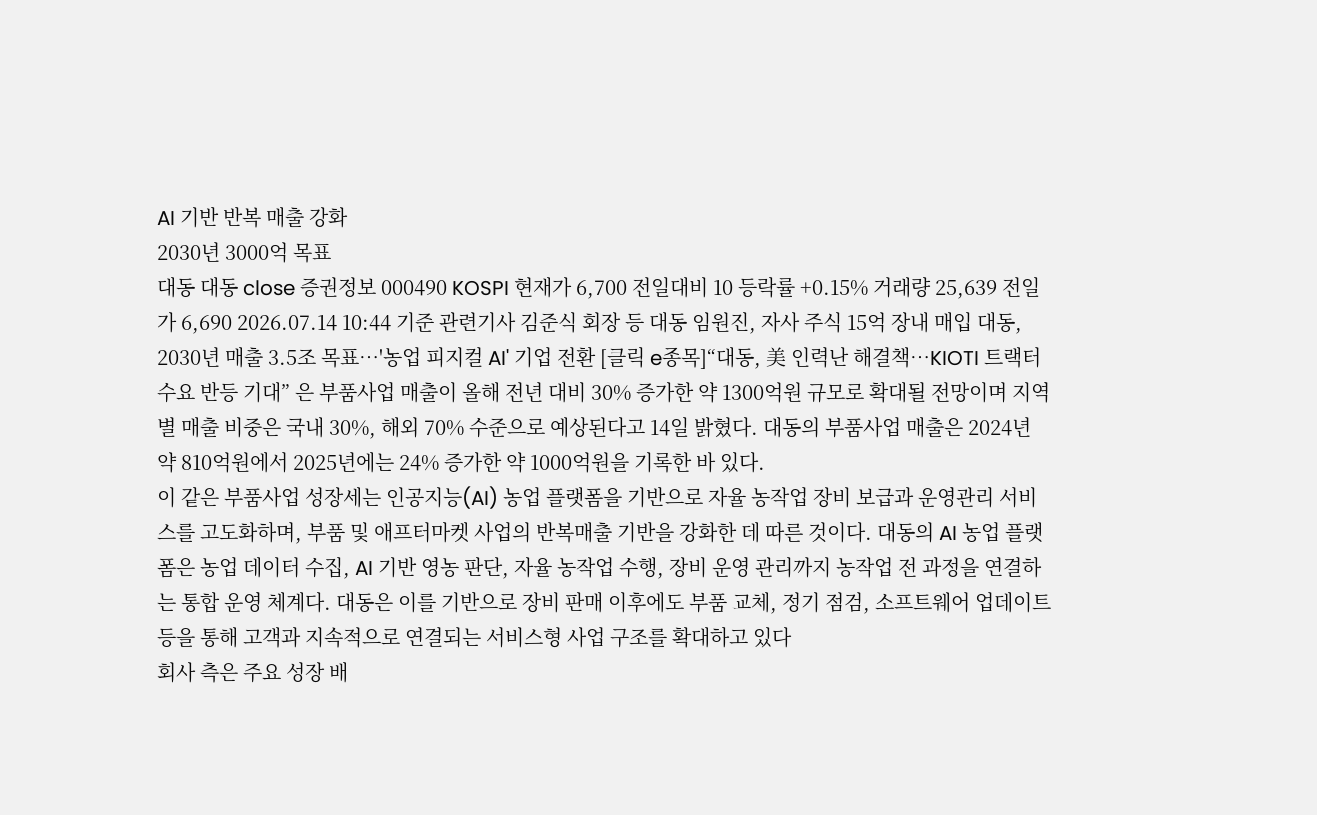AI 기반 반복 매출 강화
2030년 3000억 목표
대동 대동 close 증권정보 000490 KOSPI 현재가 6,700 전일대비 10 등락률 +0.15% 거래량 25,639 전일가 6,690 2026.07.14 10:44 기준 관련기사 김준식 회장 등 대동 임원진, 자사 주식 15억 장내 매입 대동, 2030년 매출 3.5조 목표…'농업 피지컬 AI' 기업 전환 [클릭 e종목]“대동, 美 인력난 해결책…KIOTI 트랙터 수요 반등 기대” 은 부품사업 매출이 올해 전년 대비 30% 증가한 약 1300억원 규모로 확대될 전망이며 지역별 매출 비중은 국내 30%, 해외 70% 수준으로 예상된다고 14일 밝혔다. 대동의 부품사업 매출은 2024년 약 810억원에서 2025년에는 24% 증가한 약 1000억원을 기록한 바 있다.
이 같은 부품사업 성장세는 인공지능(AI) 농업 플랫폼을 기반으로 자율 농작업 장비 보급과 운영관리 서비스를 고도화하며, 부품 및 애프터마켓 사업의 반복매출 기반을 강화한 데 따른 것이다. 대동의 AI 농업 플랫폼은 농업 데이터 수집, AI 기반 영농 판단, 자율 농작업 수행, 장비 운영 관리까지 농작업 전 과정을 연결하는 통합 운영 체계다. 대동은 이를 기반으로 장비 판매 이후에도 부품 교체, 정기 점검, 소프트웨어 업데이트 등을 통해 고객과 지속적으로 연결되는 서비스형 사업 구조를 확대하고 있다
회사 측은 주요 성장 배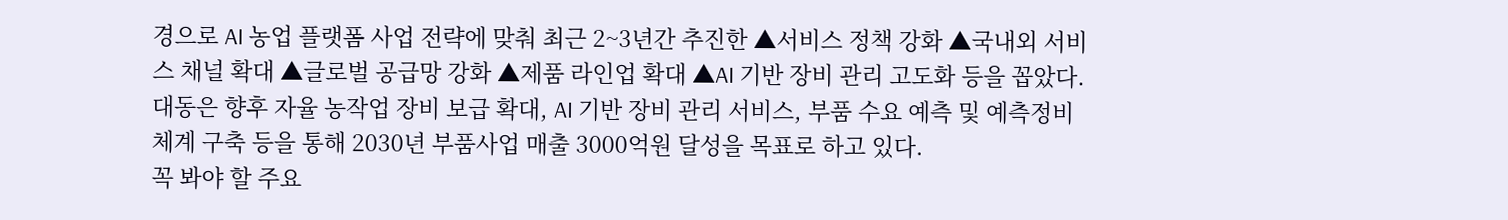경으로 AI 농업 플랫폼 사업 전략에 맞춰 최근 2~3년간 추진한 ▲서비스 정책 강화 ▲국내외 서비스 채널 확대 ▲글로벌 공급망 강화 ▲제품 라인업 확대 ▲AI 기반 장비 관리 고도화 등을 꼽았다.
대동은 향후 자율 농작업 장비 보급 확대, AI 기반 장비 관리 서비스, 부품 수요 예측 및 예측정비 체계 구축 등을 통해 2030년 부품사업 매출 3000억원 달성을 목표로 하고 있다.
꼭 봐야 할 주요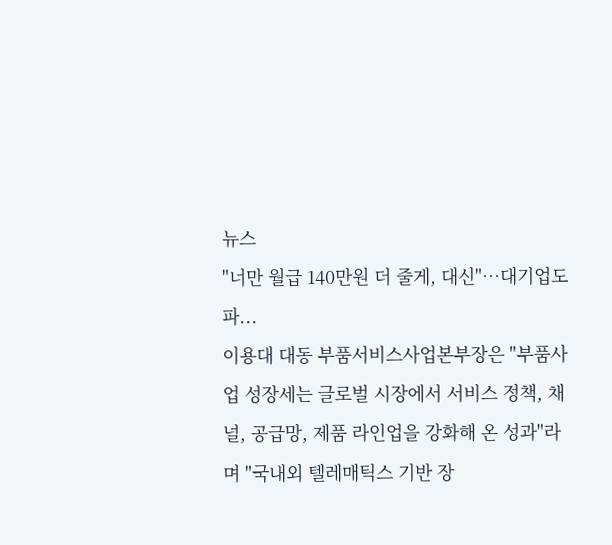뉴스
"너만 월급 140만원 더 줄게, 대신"…대기업도 파...
이용대 대동 부품서비스사업본부장은 "부품사업 성장세는 글로벌 시장에서 서비스 정책, 채널, 공급망, 제품 라인업을 강화해 온 성과"라며 "국내외 텔레매틱스 기반 장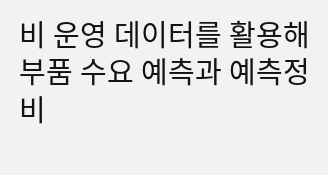비 운영 데이터를 활용해 부품 수요 예측과 예측정비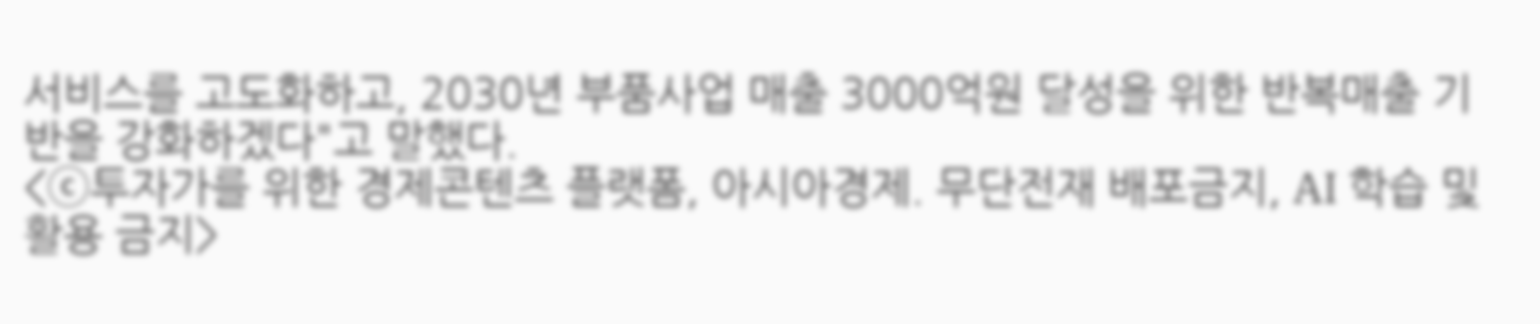서비스를 고도화하고, 2030년 부품사업 매출 3000억원 달성을 위한 반복매출 기반을 강화하겠다"고 말했다.
<ⓒ투자가를 위한 경제콘텐츠 플랫폼, 아시아경제. 무단전재 배포금지, AI 학습 및 활용 금지>